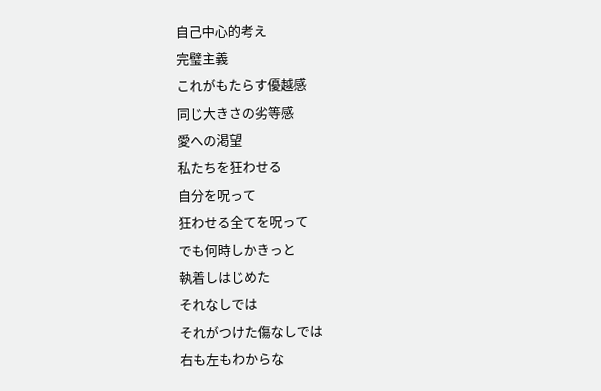自己中心的考え
完璧主義
これがもたらす優越感
同じ大きさの劣等感
愛への渇望
私たちを狂わせる
自分を呪って
狂わせる全てを呪って
でも何時しかきっと
執着しはじめた
それなしでは
それがつけた傷なしでは
右も左もわからな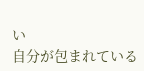い
自分が包まれている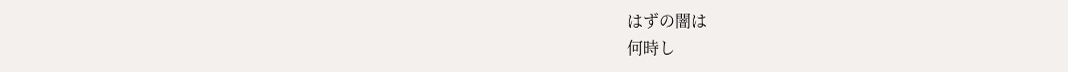はずの闇は
何時し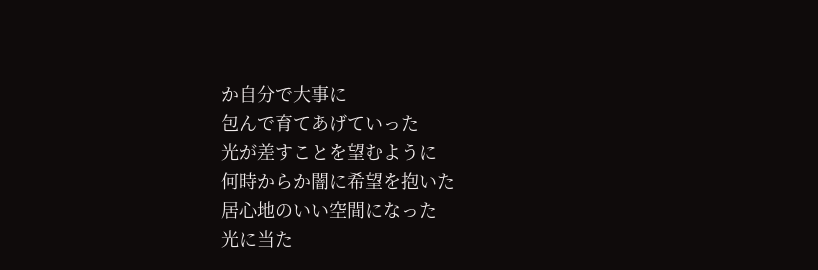か自分で大事に
包んで育てあげていった
光が差すことを望むように
何時からか闇に希望を抱いた
居心地のいい空間になった
光に当た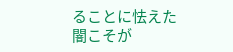ることに怯えた
闇こそが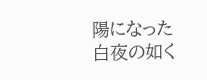陽になった
白夜の如く